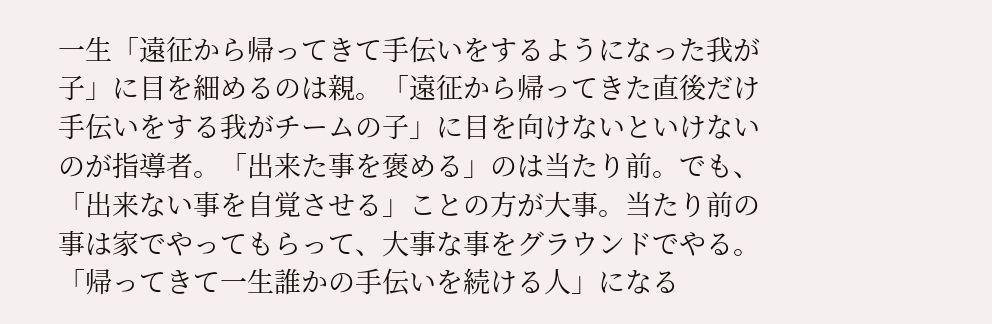一生「遠征から帰ってきて手伝いをするようになった我が子」に目を細めるのは親。「遠征から帰ってきた直後だけ手伝いをする我がチームの子」に目を向けないといけないのが指導者。「出来た事を褒める」のは当たり前。でも、「出来ない事を自覚させる」ことの方が大事。当たり前の事は家でやってもらって、大事な事をグラウンドでやる。「帰ってきて一生誰かの手伝いを続ける人」になる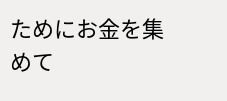ためにお金を集めて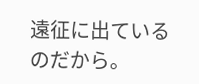遠征に出ているのだから。